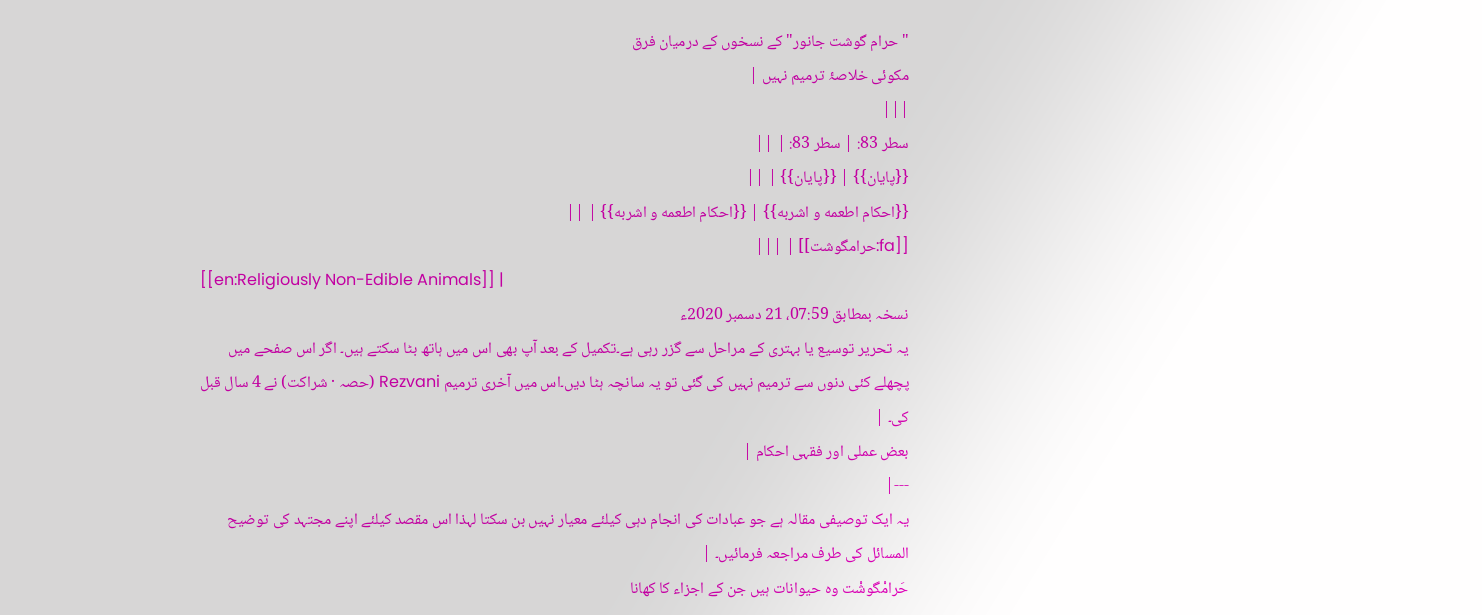"حرام گوشت جانور" کے نسخوں کے درمیان فرق
مکوئی خلاصۂ ترمیم نہیں |
|||
سطر 83: | سطر 83: | ||
{{پایان}} | {{پایان}} | ||
{{احکام اطعمه و اشربه}} | {{احکام اطعمه و اشربه}} | ||
[[fa:حرامگوشت]] | |||
[[en:Religiously Non-Edible Animals]] |
نسخہ بمطابق 07:59، 21 دسمبر 2020ء
یہ تحریر توسیع یا بہتری کے مراحل سے گزر رہی ہے۔تکمیل کے بعد آپ بھی اس میں ہاتھ بٹا سکتے ہیں۔ اگر اس صفحے میں پچھلے کئی دنوں سے ترمیم نہیں کی گئی تو یہ سانچہ ہٹا دیں۔اس میں آخری ترمیم Rezvani (حصہ · شراکت) نے 4 سال قبل کی۔ |
بعض عملی اور فقہی احکام |
---|
یہ ایک توصیفی مقالہ ہے جو عبادات کی انجام دہی کیلئے معیار نہیں بن سکتا لہذا اس مقصد کیلئے اپنے مجتہد کی توضیح المسائل کی طرف مراجعہ فرمائیں۔ |
حَرامْگوشْت وہ حیوانات ہیں جن کے اجزاء کا کھانا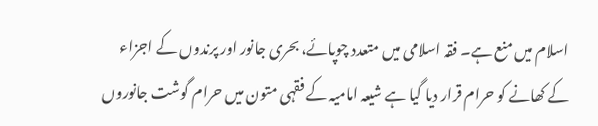اسلام میں منع ہے۔ فقہ اسلامی میں متعدد چوپائے، بحری جانور اور پرندوں کے اجزاء کے کھانے کو حرام قرار دیا گیا ہے شیعہ امامیہ کے فقہی متون میں حرام گوشت جانوروں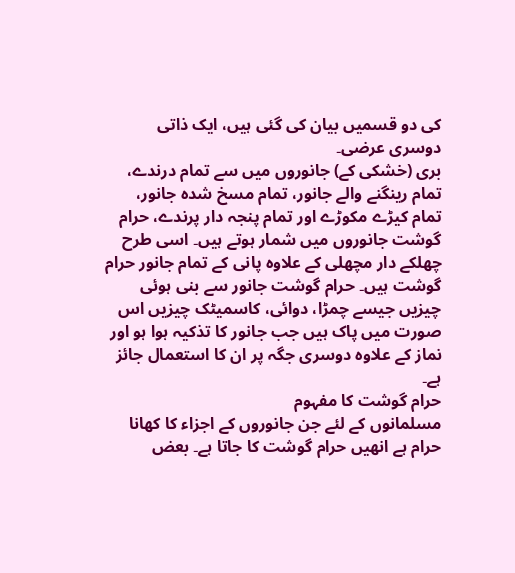کی دو قسمیں بیان کی گئی ہیں، ایک ذاتی دوسری عرضی۔
بری (خشکی کے) جانوروں میں سے تمام درندے، تمام رینگنے والے جانور، تمام مسخ شدہ جانور، تمام کیڑے مکوڑے اور تمام پنجہ دار پرندے، حرام گوشت جانوروں میں شمار ہوتے ہیں۔ اسی طرح چھلکے دار مچھلی کے علاوہ پانی کے تمام جانور حرام گوشت ہیں۔ حرام گوشت جانور سے بنی ہوئی چیزیں جیسے چمڑا، دوائی، کاسمیٹک چیزیں اس صورت میں پاک ہیں جب جانور کا تذکیہ ہوا ہو اور نماز کے علاوہ دوسری جگہ پر ان کا استعمال جائز ہے۔
حرام گوشت کا مفہوم
مسلمانوں کے لئے جن جانوروں کے اجزاء کا کھانا حرام ہے انھیں حرام گوشت کا جاتا ہے۔ بعض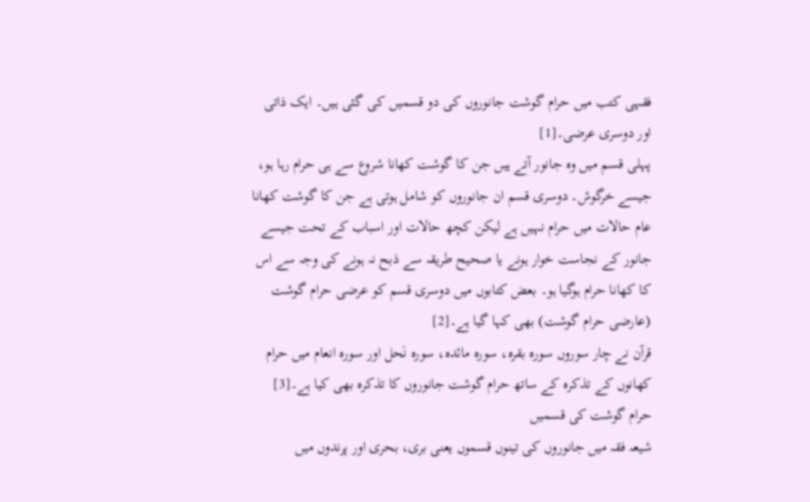فقہی کتب میں حرام گوشت جانوروں کی دو قسمیں کی گئی ہیں۔ ایک ذاتی اور دوسری عرضی۔[1]
پہلی قسم میں وہ جانور آتے ہیں جن کا گوشت کھانا شروع سے ہی حرام رہا ہو، جیسے خرگوش۔ دوسری قسم ان جانوروں کو شامل ہوتی ہے جن کا گوشت کھانا عام حالات میں حرام نہیں ہے لیکن کچھ حالات اور اسباب کے تحت جیسے جانور کے نجاست خوار ہونے یا صحیح طریقہ سے ذبح نہ ہونے کی وجہ سے اس کا کھانا حرام ہوگیا ہو۔ بعض کتابوں میں دوسری قسم کو عرضی حرام گوشت (عارضی حرام گوشت) بھی کہا گیا ہے۔[2]
قرآن نے چار سوروں سوره بقره، سوره مائده، سوره نَحل اور سوره انعام میں حرام کھانوں کے تذکرہ کے ساتھ حرام گوشت جانوروں کا تذکرہ بھی کیا ہے۔[3]
حرام گوشت کی قسمیں
شیعہ فقہ میں جانوروں کی تینوں قسموں یعنی بری، بحری اور پرندوں میں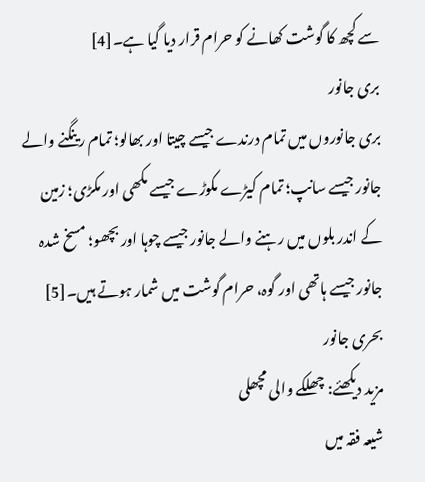سے کچھ کا گوشت کھانے کو حرام قرار دیا گیا ہے۔[4]
بری جانور
بری جانوروں میں تمام درندے جیسے چیتا اور بھالو؛ تمام رینگنے والے جانور جیسے سانپ؛ تمام کیڑے مکوڑے جیسے مکھی اور مکڑی؛ زمین کے اندر بلوں میں رہنے والے جانور جیسے چوہا اور بچھو؛ مسخ شدہ جانور جیسے ہاتھی اور گوہ، حرام گوشت میں شمار ہوتے ہیں۔[5]
بحری جانور
مزید دیکھئے: چھلکے والی مچھلی
شیعہ فقہ میں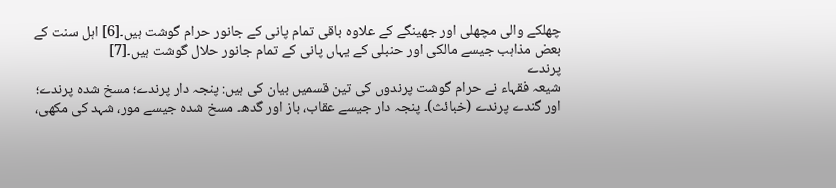چھلکے والی مچھلی اور جھینگے کے علاوہ باقی تمام پانی کے جانور حرام گوشت ہیں۔[6] اہل سنت کے بعض مذاہب جیسے مالکی اور حنبلی کے یہاں پانی کے تمام جانور حلال گوشت ہیں۔[7]
پرندے
شیعہ فقہاء نے حرام گوشت پرندوں کی تین قسمیں بیان کی ہیں: پنجہ دار پرندے؛ مسخ شدہ پرندے؛ اور گندے پرندے (خبائث)۔ پنجہ دار جیسے عقاب، باز اور گدھ۔ مسخ شدہ جیسے مور، شہد کی مکھی،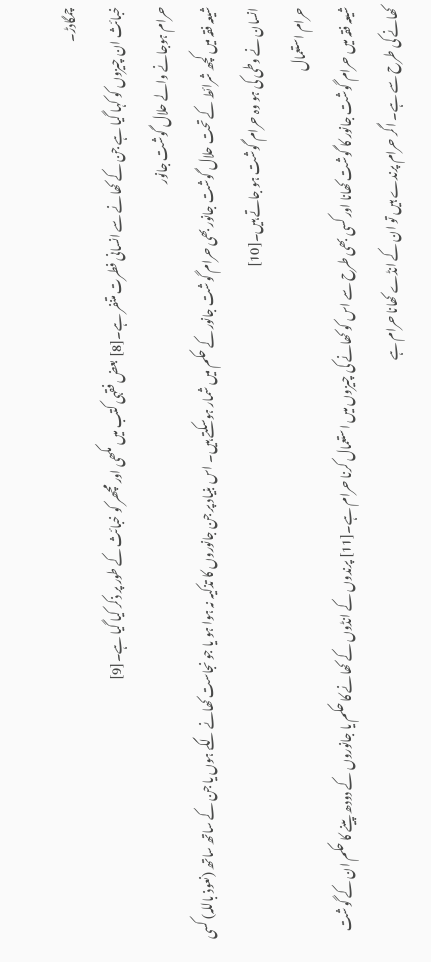چمگادڑ۔
خبائث ان چیزوں کو کہا گیا ہے جن کے کھانے سے انسانی فطرت متنفر ہے۔[8] بعض فقہی کتب میں مکھی اور مچھر کو خبائث کے طور پر ذکر کیا گیا ہے۔[9]
حرام ہوجانے والے حلال گوشت جانور
شیعہ فقہ میں کچھ شرائط کے تحت حلال گوشت جانور بھی حرام گوشت جانور کے حکم میں شمار ہوسکتے ہیں۔ اس بنیاد پر جن جانوروں کا تذکیہ نہ ہوا ہو یا جو نجاست کھانے لگے ہوں یا جن کے ساتھ ساتھ (نعوذ باللہ) کسی انسان نے وطی کی ہو وہ حرام گوشت ہو جاتے ہیں۔[10]
حرام استعمال
شیعہ فقہ میں حرام گوشت جانور کا گوشت کھانا اور کسی بھی طرح سے اس کو کھانے کی چیزوں میں استعمال کرنا حرام ہے۔[11] پرندوں کے انڈوں کے کھانے کا حکم یا جانوروں کے دودھ پینے کا حکم ان کے گوشت کھانے کی طرح سے ہے۔ اگر حرام پرندے ہیں تو ان کے انڈے کھانا حرام ہے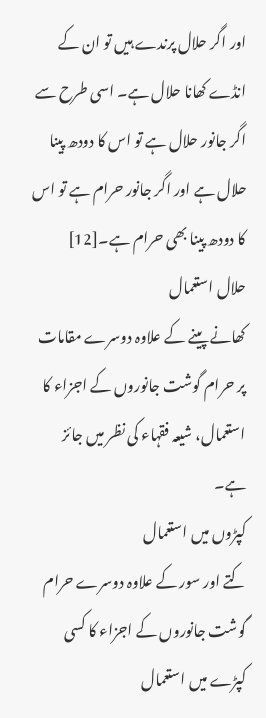اور اگر حلال پرندے ہیں تو ان کے انڈے کھانا حلال ہے۔ اسی طرح سے اگر جانور حلال ہے تو اس کا دودھ پینا حلال ہے اور اگر جانور حرام ہے تو اس کا دودھ پینا بھی حرام ہے۔[12]
حلال استعمال
کھانے پینے کے علاوہ دوسرے مقامات پر حرام گوشت جانوروں کے اجزاء کا استعمال، شیعہ فقہاء کی نظر میں جائز ہے۔
کپڑوں میں استعمال
کتے اور سور کے علاوہ دوسرے حرام گوشت جانوروں کے اجزاء کا کسی کپڑے میں استعمال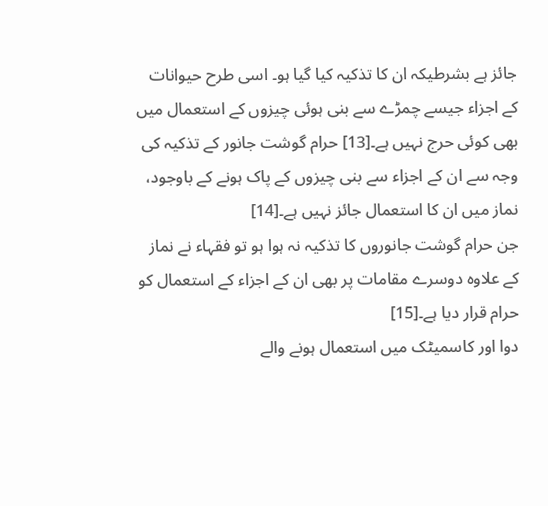جائز ہے بشرطیکہ ان کا تذکیہ کیا گیا ہو۔ اسی طرح حیوانات کے اجزاء جیسے چمڑے سے بنی ہوئی چیزوں کے استعمال میں بھی کوئی حرج نہیں ہے۔[13] حرام گوشت جانور کے تذکیہ کی وجہ سے ان کے اجزاء سے بنی چیزوں کے پاک ہونے کے باوجود، نماز میں ان کا استعمال جائز نہیں ہے۔[14]
جن حرام گوشت جانوروں کا تذکیہ نہ ہوا ہو تو فقہاء نے نماز کے علاوہ دوسرے مقامات پر بھی ان کے اجزاء کے استعمال کو حرام قرار دیا ہے۔[15]
دوا اور کاسمیٹک میں استعمال ہونے والے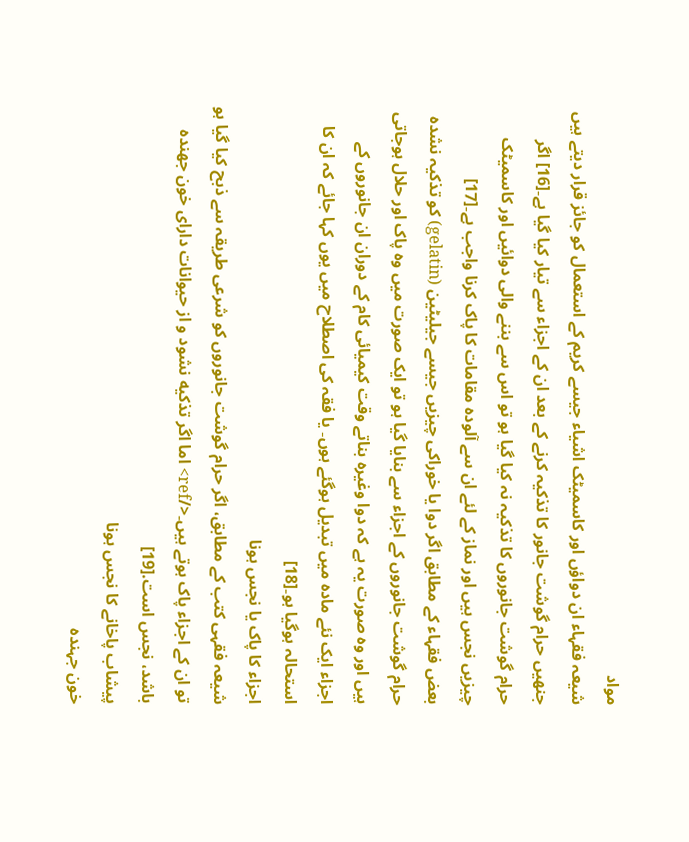مواد
شیعہ فقہاء ان دواؤں اور کاسمیٹک اشیاء جیسے کریم کے استعمال کو جائز قرار دیتے ہیں جنھیں حرام گوشت جانور کا تذکیہ کرنے کے بعد ان کے اجزاء سے تیار کیا گیا ہے۔[16] اگر حرام گوشت جانوروں کا تذکیہ نہ کیا گیا ہو تو اس سے بننے والی دوائیں اور کاسمیٹک چیزیں نجس ہیں اور نماز کے لئے ان سے آلودہ مقامات کا پاک کرنا واجب ہے۔[17]
بعض فقہاء کے مطابق اگر دوا یا خوراکی چیزیں جیسے جیلیٹین (gelatin) کو تذکیہ نشدہ حرام گوشت جانوروں کے اجزاء سے بنایا گیا ہو تو ایک صورت میں وہ پاک اور حلال ہوجاتی ہیں اور وہ صورت یہ ہے کہ دوا وغیرہ بناتے وقت کیمیائی کام کے دوران ان جانوروں کے اجزاء ایک نئے مادہ میں تبدیل ہوگئے ہوں۔ یا فقہ کی اصطلاح میں یوں کہا جائے کہ ان کا استحالہ ہوگیا ہو۔[18]
اجزاء کا پاک یا نجس ہونا
شیعہ فقہی کتب کے مطابق، اگر حرام گوشت جانوروں کو شرعی طریقہ سے ذبح کیا گیا ہو تو ان کے اجزاء پاک ہوتے ہیں۔</ref> اما اگر تذکیه نشود و از حیوانات دارای خون جهنده باشد، نجس است.[19]
پیشاب پاخانے کا نجس ہونا
خون جہندہ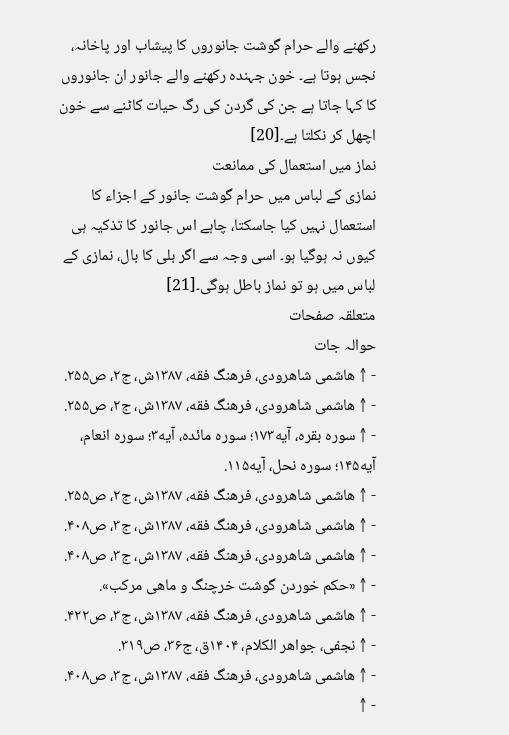رکھنے والے حرام گوشت جانوروں کا پیشاب اور پاخانہ، نجس ہوتا ہے۔ خون جہندہ رکھنے والے جانور ان جانوروں کا کہا جاتا ہے جن کی گردن کی رگ حیات کاٹنے سے خون اچھل کر نکلتا ہے۔[20]
نماز میں استعمال کی ممانعت
نمازی کے لباس میں حرام گوشت جانور کے اجزاء کا استعمال نہیں کیا جاسکتا، چاہے اس جانور کا تذکیہ ہی کیوں نہ ہوگیا ہو۔ اسی وجہ سے اگر بلی کا بال، نمازی کے لباس میں ہو تو نماز باطل ہوگی۔[21]
متعلقہ صفحات
حوالہ جات
- ↑ هاشمی شاهرودی، فرهنگ فقه، ۱۳۸۷ش، ج۲، ص۲۵۵.
- ↑ هاشمی شاهرودی، فرهنگ فقه، ۱۳۸۷ش، ج۲، ص۲۵۵.
- ↑ سوره بقره، آیه۱۷۳؛ سوره مائده، آیه۳؛ سوره انعام، آیه۱۴۵؛ سوره نحل، آیه۱۱۵.
- ↑ هاشمی شاهرودی، فرهنگ فقه، ۱۳۸۷ش، ج۲، ص۲۵۵.
- ↑ هاشمی شاهرودی، فرهنگ فقه، ۱۳۸۷ش، ج۳، ص۴۰۸.
- ↑ هاشمی شاهرودی، فرهنگ فقه، ۱۳۸۷ش، ج۳، ص۴۰۸.
- ↑ «حکم خوردن گوشت خرچنگ و ماهی مرکب».
- ↑ هاشمی شاهرودی، فرهنگ فقه، ۱۳۸۷ش، ج۳، ص۴۲۲.
- ↑ نجفی، جواهر الکلام، ۱۴۰۴ق، ج۳۶، ص۳۱۹.
- ↑ هاشمی شاهرودی، فرهنگ فقه، ۱۳۸۷ش، ج۳، ص۴۰۸.
- ↑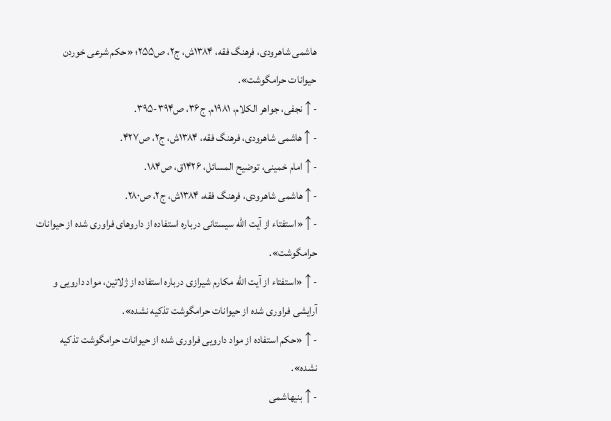هاشمی شاهرودی، فرهنگ فقه، ۱۳۸۴ش، ج۲، ص۲۵۵؛ «حکم شرعی خوردن حیوانات حرامگوشت».
- ↑ نجفی، جواهر الکلام، ۱۹۸۱م. ج۳۶، ص۳۹۴-۳۹۵.
- ↑ هاشمی شاهرودی، فرهنگ فقه، ۱۳۸۴ش، ج۲، ص۴۲۷.
- ↑ امام خمینی، توضیح المسائل، ۱۴۲۶ق، ص۱۸۴.
- ↑ هاشمی شاهرودی، فرهنگ فقه، ۱۳۸۴ش، ج۲، ص۲۸۰.
- ↑ «استفتاء از آیت الله سیستانی درباره استفاده از داروهای فراوری شده از حیوانات حرامگوشت».
- ↑ «استفتاء از آیت الله مکارم شیرازی درباره استفاده از ژلاتین، مواد دارویی و آرایشی فراوری شده از حیوانات حرامگوشت تذکیه نشده».
- ↑ «حکم استفاده از مواد دارویی فراوری شده از حیوانات حرامگوشت تذکیه نشده».
- ↑ بنیهاشمی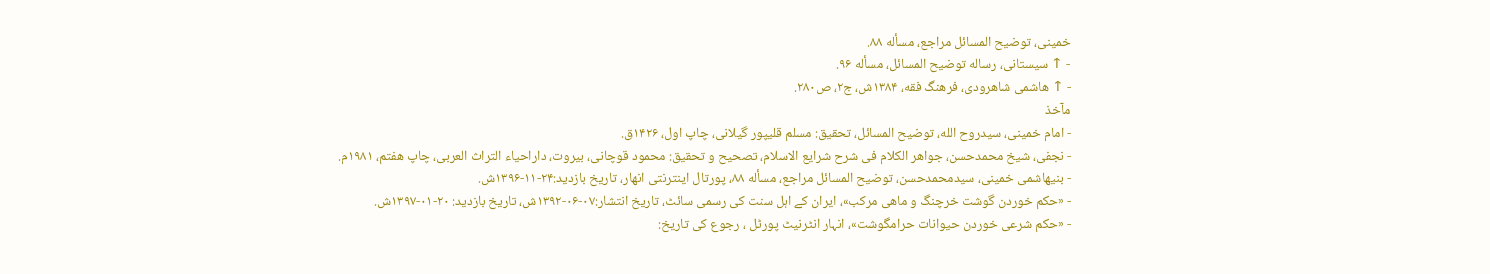خمینی، توضیح المسائل مراجع، مسأله ۸۸.
- ↑ سیستانی، رساله توضیح المسائل، مسأله ۹۶.
- ↑ هاشمی شاهرودی، فرهنگ فقه، ۱۳۸۴ش، ج۲، ص۲۸۰.
مآخذ
- امام خمینی، سیدروح الله، توضیح المسائل، تحقیق: مسلم قلیپور گیلانی، چاپ اول، ۱۴۲۶ق.
- نجفی، شیخ محمدحسن، جواهر الکلام فی شرح شرایع الاسلام، تصحیح و تحقیق: محمود قوچانی، بیروت، داراحیاء التراث العربی، چاپ هفتم، ۱۹۸۱م.
- بنیهاشمی خمینی، سیدمحمدحسن، توضیح المسائل مراجع، مسأله ۸۸، پورتال اینترنتی انهار، تاریخ بازدید:۲۴-۱۱-۱۳۹۶ش.
- «حکم خوردن گوشت خرچنگ و ماهی مرکب»، ایران کے اہل سنت کی رسمی سائٹ، تاریخ انتشار:۰۷-۰۶-۱۳۹۲ش، تاریخ بازدید: ۲۰-۰۱-۱۳۹۷ش.
- «حکم شرعی خوردن حیوانات حرامگوشت»، انہار انٹرنیٹ پورٹل ، رجوع کی تاریخ: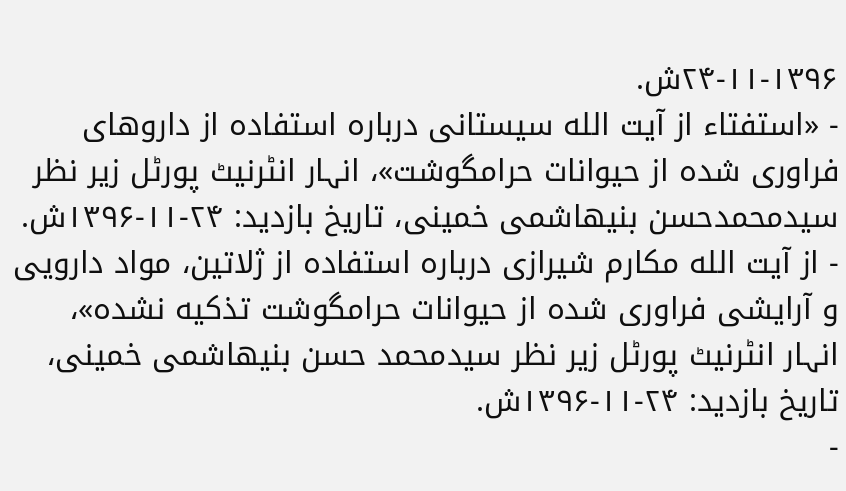۲۴-۱۱-۱۳۹۶ش.
- «استفتاء از آیت الله سیستانی درباره استفاده از داروهای فراوری شده از حیوانات حرامگوشت»، انہار انٹرنیٹ پورٹل زیر نظر سیدمحمدحسن بنیهاشمی خمینی، تاریخ بازدید: ۲۴-۱۱-۱۳۹۶ش.
- از آیت الله مکارم شیرازی درباره استفاده از ژلاتین، مواد دارویی و آرایشی فراوری شده از حیوانات حرامگوشت تذکیه نشده»، انہار انٹرنیٹ پورٹل زیر نظر سیدمحمد حسن بنیهاشمی خمینی، تاریخ بازدید: ۲۴-۱۱-۱۳۹۶ش.
-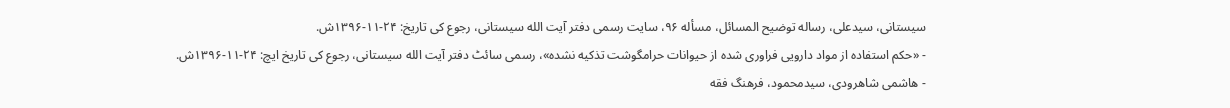سیستانی، سیدعلی، رساله توضیح المسائل، مسأله ۹۶، سایت رسمی دفتر آیت الله سیستانی، رجوع کی تاریخ: ۲۴-۱۱-۱۳۹۶ش.
- «حکم استفاده از مواد دارویی فراوری شده از حیوانات حرامگوشت تذکیه نشده»، رسمی سائٹ دفتر آیت الله سیستانی، رجوع کی تاریخ ایچ: ۲۴-۱۱-۱۳۹۶ش.
- هاشمی شاهرودی، سیدمحمود، فرهنگ فقه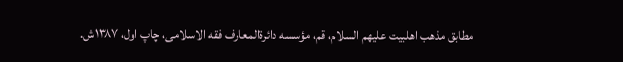مطابق مذهب اهلبیت علیهم السلام، قم، مؤسسه دائرةالمعارف فقه الاسلامی، چاپ اول، ۱۳۸۷ش.